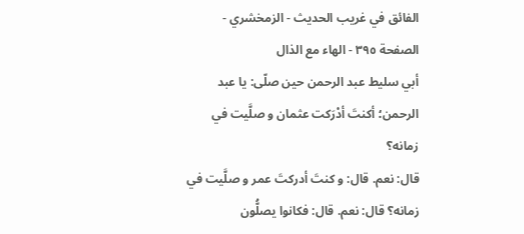الفائق في غريب الحديث - الزمخشري - الصفحة ٣٩٥ - الهاء مع الذال
أبي سليط عبد الرحمن حين صلّى: يا عبد الرحمن؛ أكنتَ أدْرَكت عثمان و صلَّيت في زمانه؟
قال: نعم. قال: و كنتَ أدركتَ عمر و صلَّيت في زمانه؟ قال: نعم. قال: فكانوا يصلُّون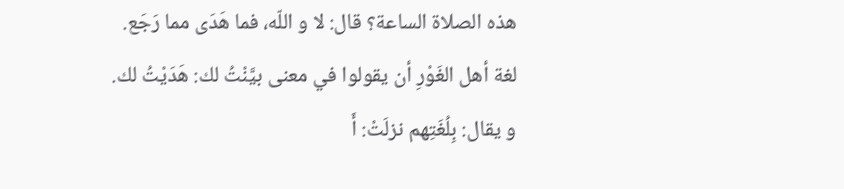هذه الصلاة الساعة؟ قال: لا و اللّه، فما هَدَى مما رَجَع.
لغة أهل الغَوْرِ أن يقولوا في معنى بيَّنْتُ لك: هَدَيْتُ لك. و يقال: بِلُغَتِهم نزلَتْ: أَ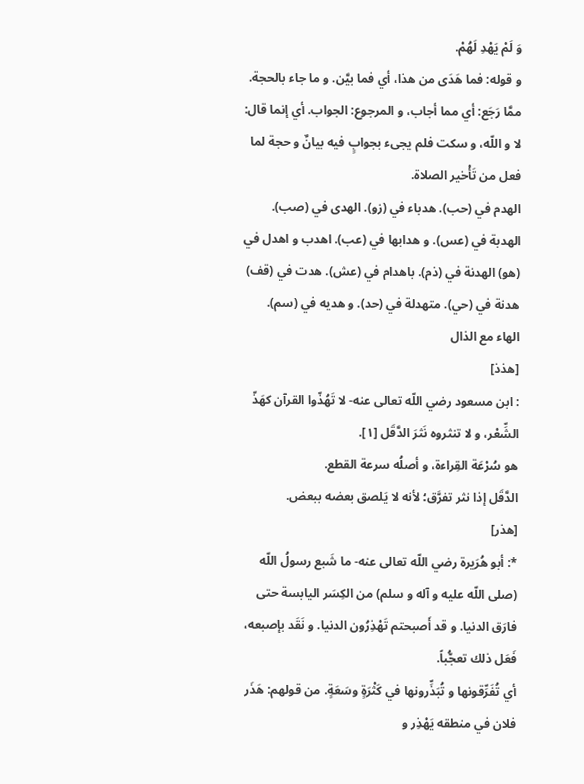وَ لَمْ يَهْدِ لَهُمْ.
و قوله: فما هَدَى من هذا، أي فما بيَّن. و ما جاء بالحجة.
ممَّا رَجَع: أي مما أجاب، و المرجوع: الجواب. أي إنما قال: لا و اللّه، و سكت فلم يجىء بجوابٍ فيه بيانٌ و حجة لما فعل من تَأْخير الصلاة.
الهدم في (حب). هدباء في (زو). الهدى في (صب). الهدبة في (عس). و هدابها في (عب). اهدب و اهدل في (هو) الهدنة في (ذم). باهدام في (عش). هدت في (قف) هدنة في (حي). متهدلة في (حد). و هديه في (سم).
الهاء مع الذال
[هذذ]
: ابن مسعود رضي اللّه تعالى عنه- لا تَهُذّوا القرآن كهَذّ الشِّعْر، و لا تنثروه نَثرَ الدَّقَل [١].
هو سُرْعَة القِراءة، و أصلُه سرعة القطع.
الدَّقَل إذا نثر تفرَّق؛ لأنه لا يَلصق بعضه ببعض.
[هذر]
*: أبو هُرَيرة رضي اللّه تعالى عنه- ما شَبع رسولُ اللّه (صلى اللّه عليه و آله و سلم) من الكِسَر اليابسة حتى فارَق الدنيا. و قد أَصبحتم تَهْذِرُون الدنيا. و نَقَد بإصبعه، فَعَل ذلك تعجُّباً.
أي تُفَرِّقونها و تُبَذِّرونها في كَثْرَةٍ وسَعَةٍ. من قولهم: هَذَر فلان في منطقه يَهْذِر و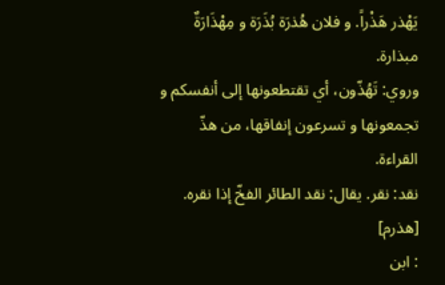يَهْذر هَذْراً. و فلان هُذرَة بُذَرَة و مِهْذَارَةٌ مبذارة.
وروي: تَهُذّون، أي تقتطعونها إلى أنفسكم و تجمعونها و تسرعون إنفاقها، من هذّ القراءة.
نقد: نقر. يقال: نقد الطائر الفخّ إذا نقره.
[هذرم]
: ابن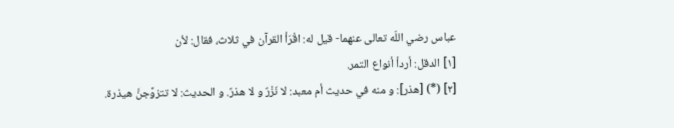عباس رضي اللّه تعالى عنهما- قيل له: اقْرَأ القرآن في ثلاث، فقال: لأن
[١] الدقل: أردأ أنواع التمر.
[٢] (*) [هذر]: و منه في حديث أم معبد: لا نَزْرٌ و لا هذرٌ. و الحديث: لا تتزوَّجنَّ هيذرة.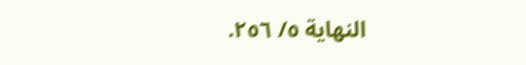النهاية ٥/ ٢٥٦.